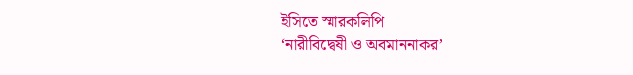ইসিতে স্মারকলিপি
‘নারীবিদ্বেষী ও অবমাননাকর’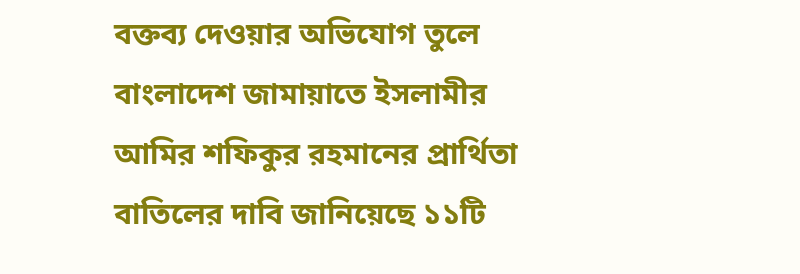বক্তব্য দেওয়ার অভিযোগ তুলে বাংলাদেশ জামায়াতে ইসলামীর আমির শফিকুর রহমানের প্রার্থিতা বাতিলের দাবি জানিয়েছে ১১টি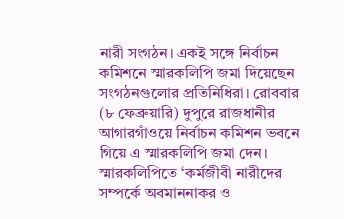নারী সংগঠন। একই সঙ্গে নির্বাচন কমিশনে স্মারকলিপি জমা দিয়েছেন সংগঠনগুলোর প্রতিনিধিরা। রোববার (৮ ফেব্রুয়ারি) দুপুরে রাজধানীর আগারগাঁওয়ে নির্বাচন কমিশন ভবনে গিয়ে এ স্মারকলিপি জমা দেন।
স্মারকলিপিতে ‘কর্মজীবী নারীদের সম্পর্কে অবমাননাকর ও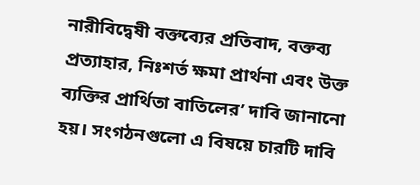নারীবিদ্বেষী বক্তব্যের প্রতিবাদ, বক্তব্য প্রত্যাহার, নিঃশর্ত ক্ষমা প্রার্থনা এবং উক্ত ব্যক্তির প্রার্থিতা বাতিলের’ দাবি জানানো হয়। সংগঠনগুলো এ বিষয়ে চারটি দাবি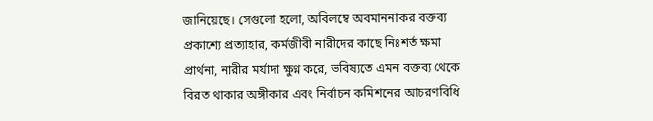জানিয়েছে। সেগুলো হলো, অবিলম্বে অবমাননাকর বক্তব্য প্রকাশ্যে প্রত্যাহার, কর্মজীবী নারীদের কাছে নিঃশর্ত ক্ষমা প্রার্থনা, নারীর মর্যাদা ক্ষুণ্ন করে, ভবিষ্যতে এমন বক্তব্য থেকে বিরত থাকার অঙ্গীকার এবং নির্বাচন কমিশনের আচরণবিধি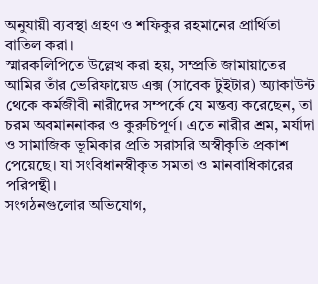অনুযায়ী ব্যবস্থা গ্রহণ ও শফিকুর রহমানের প্রার্থিতা বাতিল করা।
স্মারকলিপিতে উল্লেখ করা হয়, সম্প্রতি জামায়াতের আমির তাঁর ভেরিফায়েড এক্স (সাবেক টুইটার) অ্যাকাউন্ট থেকে কর্মজীবী নারীদের সম্পর্কে যে মন্তব্য করেছেন, তা চরম অবমাননাকর ও কুরুচিপূর্ণ। এতে নারীর শ্রম, মর্যাদা ও সামাজিক ভূমিকার প্রতি সরাসরি অস্বীকৃতি প্রকাশ পেয়েছে। যা সংবিধানস্বীকৃত সমতা ও মানবাধিকারের পরিপন্থী।
সংগঠনগুলোর অভিযোগ,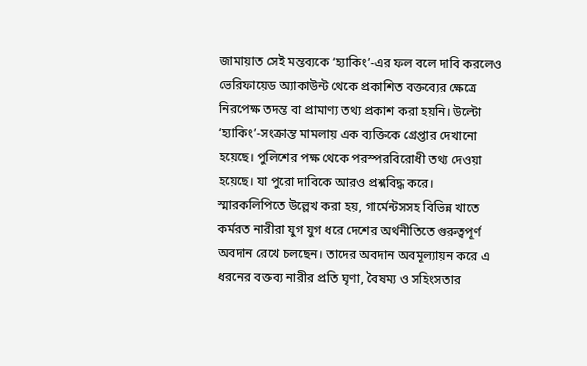জামায়াত সেই মন্তব্যকে ‘হ্যাকিং’-এর ফল বলে দাবি করলেও ভেরিফায়েড অ্যাকাউন্ট থেকে প্রকাশিত বক্তব্যের ক্ষেত্রে নিরপেক্ষ তদন্ত বা প্রামাণ্য তথ্য প্রকাশ করা হয়নি। উল্টো ‘হ্যাকিং’-সংক্রান্ত মামলায় এক ব্যক্তিকে গ্রেপ্তার দেখানো হয়েছে। পুলিশের পক্ষ থেকে পরস্পরবিরোধী তথ্য দেওয়া হয়েছে। যা পুরো দাবিকে আরও প্রশ্নবিদ্ধ করে।
স্মারকলিপিতে উল্লেখ করা হয়, গার্মেন্টসসহ বিভিন্ন খাতে কর্মরত নারীরা যুগ যুগ ধরে দেশের অর্থনীতিতে গুরুত্বপূর্ণ অবদান রেখে চলছেন। তাদের অবদান অবমূল্যায়ন করে এ ধরনের বক্তব্য নারীর প্রতি ঘৃণা, বৈষম্য ও সহিংসতার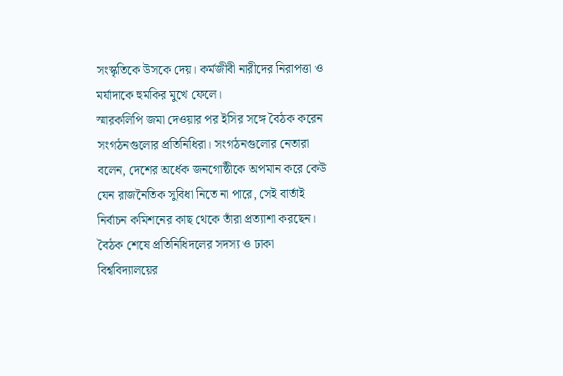সংস্কৃতিকে উসকে দেয়। কর্মজীবী নারীদের নিরাপত্তা ও মর্যাদাকে হুমকির মুখে ফেলে।
স্মারকলিপি জমা দেওয়ার পর ইসির সঙ্গে বৈঠক করেন সংগঠনগুলোর প্রতিনিধিরা। সংগঠনগুলোর নেতারা বলেন, দেশের অর্ধেক জনগোষ্ঠীকে অপমান করে কেউ যেন রাজনৈতিক সুবিধা নিতে না পারে, সেই বার্তাই নির্বাচন কমিশনের কাছ থেকে তাঁরা প্রত্যাশা করছেন। বৈঠক শেষে প্রতিনিধিদলের সদস্য ও ঢাকা বিশ্ববিদ্যালয়ের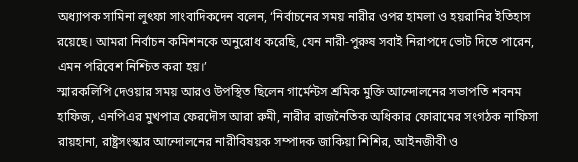অধ্যাপক সামিনা লুৎফা সাংবাদিকদেন বলেন, ‘নির্বাচনের সময় নারীর ওপর হামলা ও হয়রানির ইতিহাস রয়েছে। আমরা নির্বাচন কমিশনকে অনুরোধ করেছি, যেন নারী-পুরুষ সবাই নিরাপদে ভোট দিতে পারেন, এমন পরিবেশ নিশ্চিত করা হয়।’
স্মারকলিপি দেওয়ার সময় আরও উপস্থিত ছিলেন গার্মেন্টস শ্রমিক মুক্তি আন্দোলনের সভাপতি শবনম হাফিজ, এনপিএর মুখপাত্র ফেরদৌস আরা রুমী, নারীর রাজনৈতিক অধিকার ফোরামের সংগঠক নাফিসা রায়হানা, রাষ্ট্রসংস্কার আন্দোলনের নারীবিষয়ক সম্পাদক জাকিয়া শিশির, আইনজীবী ও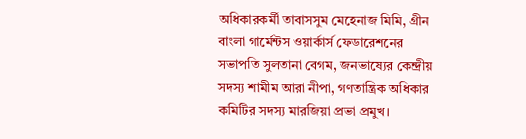অধিকারকর্মী তাবাসসুম মেহেনাজ মিমি, গ্রীন বাংলা গার্মেন্টস ওয়ার্কার্স ফেডারেশনের সভাপতি সুলতানা বেগম, জনভাষ্যের কেন্দ্রীয় সদস্য শামীম আরা নীপা, গণতান্ত্রিক অধিকার কমিটির সদস্য মারজিয়া প্রভা প্রমুখ।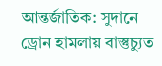আন্তর্জাতিক: সুদানে ড্রোন হামলায় বাস্তুচ্যুত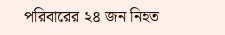পরিবারের ২৪ জন নিহত